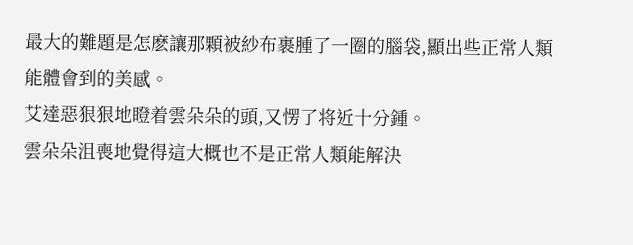最大的難題是怎麽讓那顆被紗布裹腫了一圈的腦袋,顯出些正常人類能體會到的美感。
艾達惡狠狠地瞪着雲朵朵的頭,又愣了将近十分鍾。
雲朵朵沮喪地覺得這大概也不是正常人類能解決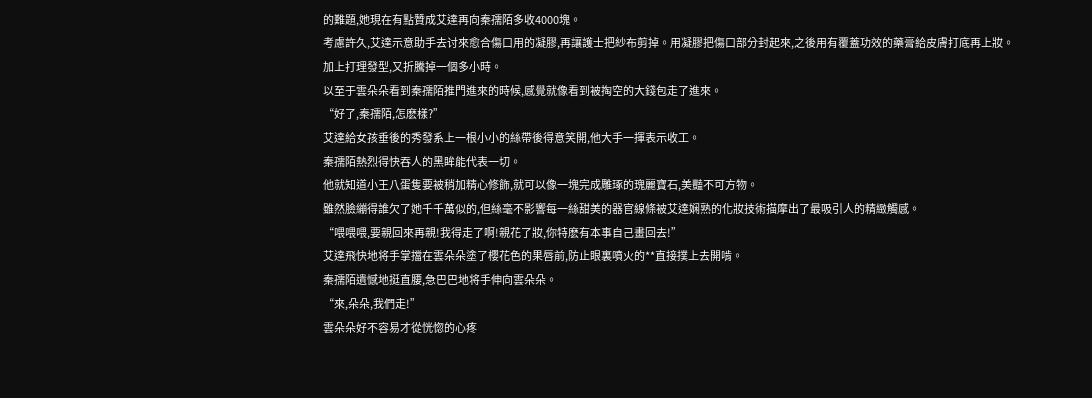的難題,她現在有點贊成艾達再向秦孺陌多收4000塊。
考慮許久,艾達示意助手去讨來愈合傷口用的凝膠,再讓護士把紗布剪掉。用凝膠把傷口部分封起來,之後用有覆蓋功效的藥膏給皮膚打底再上妝。
加上打理發型,又折騰掉一個多小時。
以至于雲朵朵看到秦孺陌推門進來的時候,感覺就像看到被掏空的大錢包走了進來。
“好了,秦孺陌,怎麽樣?”
艾達給女孩垂後的秀發系上一根小小的絲帶後得意笑開,他大手一揮表示收工。
秦孺陌熱烈得快吞人的黑眸能代表一切。
他就知道小王八蛋隻要被稍加精心修飾,就可以像一塊完成雕琢的瑰麗寶石,美豔不可方物。
雖然臉繃得誰欠了她千千萬似的,但絲毫不影響每一絲甜美的器官線條被艾達娴熟的化妝技術描摩出了最吸引人的精緻觸感。
“喂喂喂,要親回來再親!我得走了啊!親花了妝,你特麽有本事自己畫回去!”
艾達飛快地将手掌擋在雲朵朵塗了櫻花色的果唇前,防止眼裏噴火的**直接撲上去開啃。
秦孺陌遺憾地挺直腰,急巴巴地将手伸向雲朵朵。
“來,朵朵,我們走!”
雲朵朵好不容易才從恍惚的心疼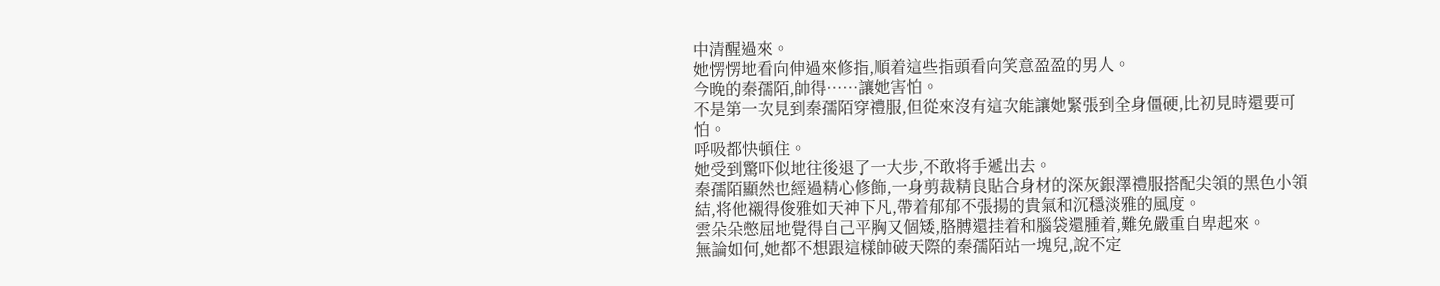中清醒過來。
她愣愣地看向伸過來修指,順着這些指頭看向笑意盈盈的男人。
今晚的秦孺陌,帥得……讓她害怕。
不是第一次見到秦孺陌穿禮服,但從來沒有這次能讓她緊張到全身僵硬,比初見時還要可怕。
呼吸都快頓住。
她受到驚吓似地往後退了一大步,不敢将手遞出去。
秦孺陌顯然也經過精心修飾,一身剪裁精良貼合身材的深灰銀澤禮服搭配尖領的黑色小領結,将他襯得俊雅如天神下凡,帶着郁郁不張揚的貴氣和沉穩淡雅的風度。
雲朵朵憋屈地覺得自己平胸又個矮,胳膊還挂着和腦袋還腫着,難免嚴重自卑起來。
無論如何,她都不想跟這樣帥破天際的秦孺陌站一塊兒,說不定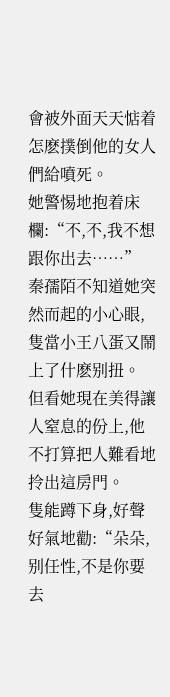會被外面天天惦着怎麽撲倒他的女人們給噴死。
她警惕地抱着床欄:“不,不,我不想跟你出去……”
秦孺陌不知道她突然而起的小心眼,隻當小王八蛋又鬧上了什麽别扭。
但看她現在美得讓人窒息的份上,他不打算把人難看地拎出這房門。
隻能蹲下身,好聲好氣地勸:“朵朵,别任性,不是你要去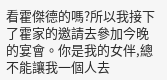看霍傑德的嗎?所以我接下了霍家的邀請去參加今晚的宴會。你是我的女伴,總不能讓我一個人去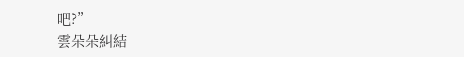吧?”
雲朵朵糾結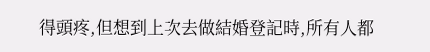得頭疼,但想到上次去做結婚登記時,所有人都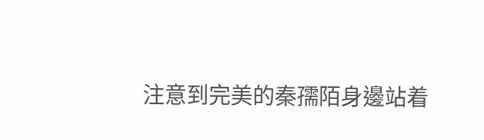注意到完美的秦孺陌身邊站着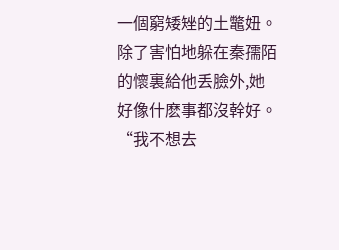一個窮矮矬的土鼈妞。
除了害怕地躲在秦孺陌的懷裏給他丢臉外,她好像什麽事都沒幹好。
“我不想去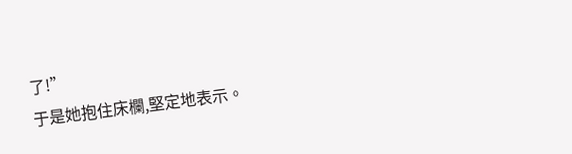了!”
于是她抱住床欄,堅定地表示。